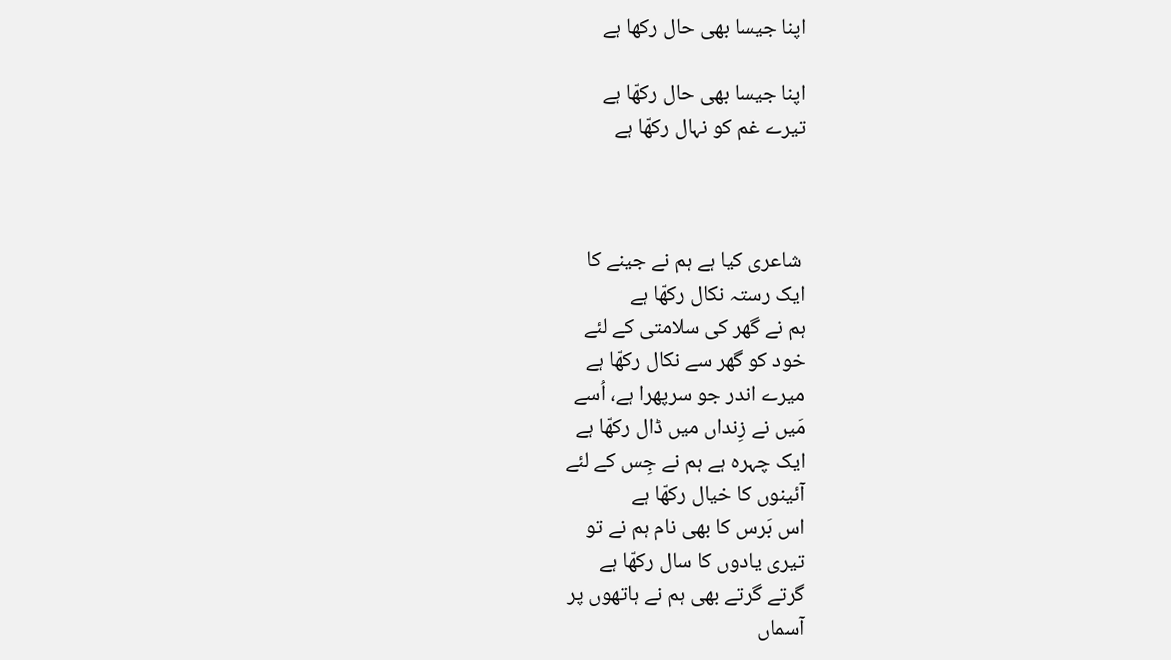اپنا جیسا بھی حال رکھا ہے

اپنا جیسا بھی حال رکھّا ہے
تیرے غم کو نہال رکھّا ہے



 شاعری کیا ہے ہم نے جینے کا
ایک رستہ نکال رکھّا ہے
ہم نے گھر کی سلامتی کے لئے
خود کو گھر سے نکال رکھّا ہے
میرے اندر جو سرپھرا ہے، اُسے
مَیں نے زِنداں میں ڈال رکھّا ہے
ایک چہرہ ہے ہم نے جِس کے لئے
آئینوں کا خیال رکھّا ہے
اس بَرس کا بھی نام ہم نے تو
تیری یادوں کا سال رکھّا ہے
گرتے گرتے بھی ہم نے ہاتھوں پر
آسماں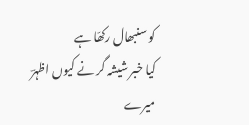کو سنبھال رکھّا ہے
کیا خبر شیشہ گر نے کیوں اظہرؔ
میرے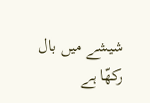شیشے میں بال رکھّا ہے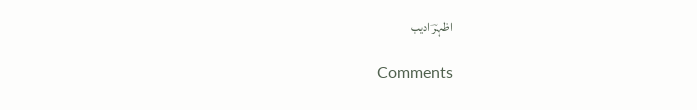اظہرؔ ادیب

Comments